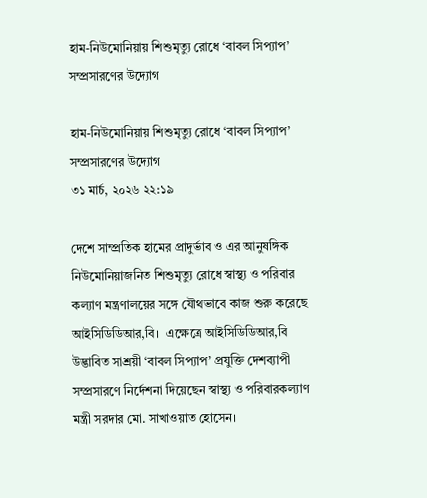হাম-নিউমোনিয়ায় শিশুমৃত্যু রোধে ‘বাবল সিপ্যাপ’ সম্প্রসারণের উদ্যোগ

হাম-নিউমোনিয়ায় শিশুমৃত্যু রোধে ‘বাবল সিপ্যাপ’ সম্প্রসারণের উদ্যোগ
৩১ মার্চ, ২০২৬ ২২:১৯

দেশে সাম্প্রতিক হামের প্রাদুর্ভাব ও এর আনুষঙ্গিক নিউমোনিয়াজনিত শিশুমৃত্যু রোধে স্বাস্থ্য ও পরিবার কল্যাণ মন্ত্রণালয়ের সঙ্গে যৌথভাবে কাজ শুরু করেছে আইসিডিডিআর,বি।  এক্ষেত্রে আইসিডিডিআর,বি উদ্ভাবিত সাশ্রয়ী ‘বাবল সিপ্যাপ’ প্রযুক্তি দেশব্যাপী সম্প্রসারণে নির্দেশনা দিয়েছেন স্বাস্থ্য ও পরিবারকল্যাণ মন্ত্রী সরদার মো. সাখাওয়াত হোসেন।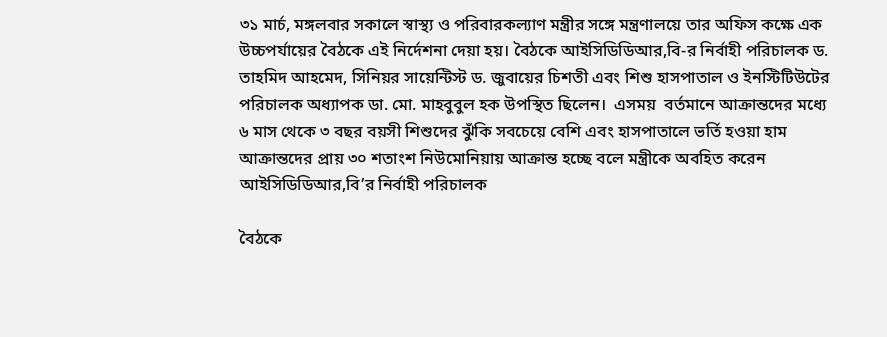৩১ মার্চ, মঙ্গলবার সকালে স্বাস্থ্য ও পরিবারকল্যাণ মন্ত্রীর সঙ্গে মন্ত্রণালয়ে তার অফিস কক্ষে এক উচ্চপর্যায়ের বৈঠকে এই নির্দেশনা দেয়া হয়। বৈঠকে আইসিডিডিআর,বি-র নির্বাহী পরিচালক ড. তাহমিদ আহমেদ, সিনিয়র সায়েন্টিস্ট ড. জুবায়ের চিশতী এবং শিশু হাসপাতাল ও ইনস্টিটিউটের পরিচালক অধ্যাপক ডা. মো. মাহবুবুল হক উপস্থিত ছিলেন।  এসময়  বর্তমানে আক্রান্তদের মধ্যে ৬ মাস থেকে ৩ বছর বয়সী শিশুদের ঝুঁকি সবচেয়ে বেশি এবং হাসপাতালে ভর্তি হওয়া হাম আক্রান্তদের প্রায় ৩০ শতাংশ নিউমোনিয়ায় আক্রান্ত হচ্ছে বলে মন্ত্রীকে অবহিত করেন আইসিডিডিআর,বি’র নির্বাহী পরিচালক

বৈঠকে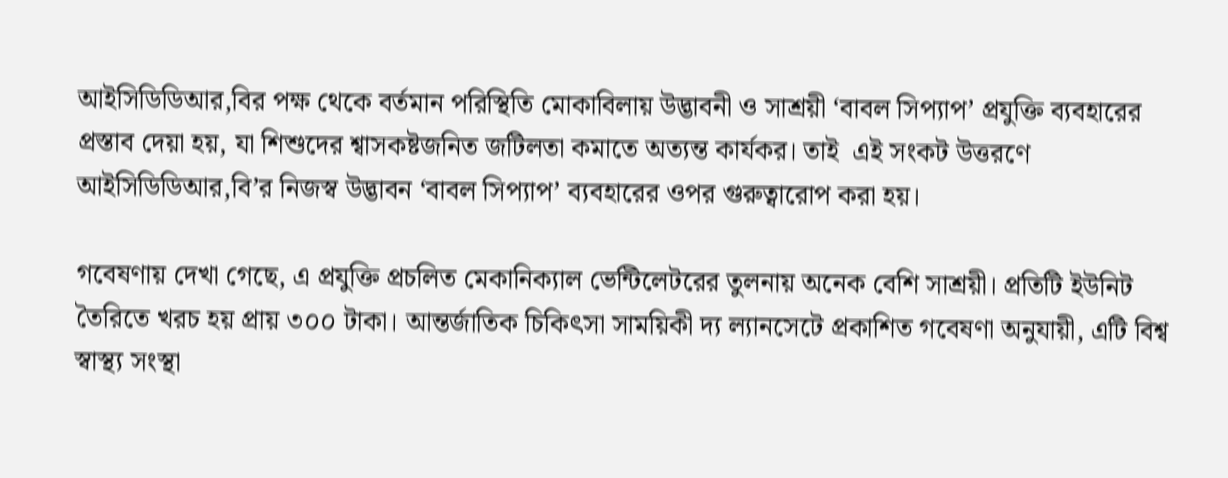আইসিডিডিআর,বির পক্ষ থেকে বর্তমান পরিস্থিতি মোকাবিলায় উদ্ভাবনী ও সাশ্রয়ী ‘বাবল সিপ্যাপ’ প্রযুক্তি ব্যবহারের প্রস্তাব দেয়া হয়, যা শিশুদের শ্বাসকষ্টজনিত জটিলতা কমাতে অত্যন্ত কার্যকর। তাই  এই সংকট উত্তরণে আইসিডিডিআর,বি’র নিজস্ব উদ্ভাবন ‘বাবল সিপ্যাপ’ ব্যবহারের ওপর গুরুত্বারোপ করা হয়।

গবেষণায় দেখা গেছে, এ প্রযুক্তি প্রচলিত মেকানিক্যাল ভেন্টিলেটরের তুলনায় অনেক বেশি সাশ্রয়ী। প্রতিটি ইউনিট তৈরিতে খরচ হয় প্রায় ৩০০ টাকা। আন্তর্জাতিক চিকিৎসা সাময়িকী দ্য ল্যানসেটে প্রকাশিত গবেষণা অনুযায়ী, এটি বিশ্ব স্বাস্থ্য সংস্থা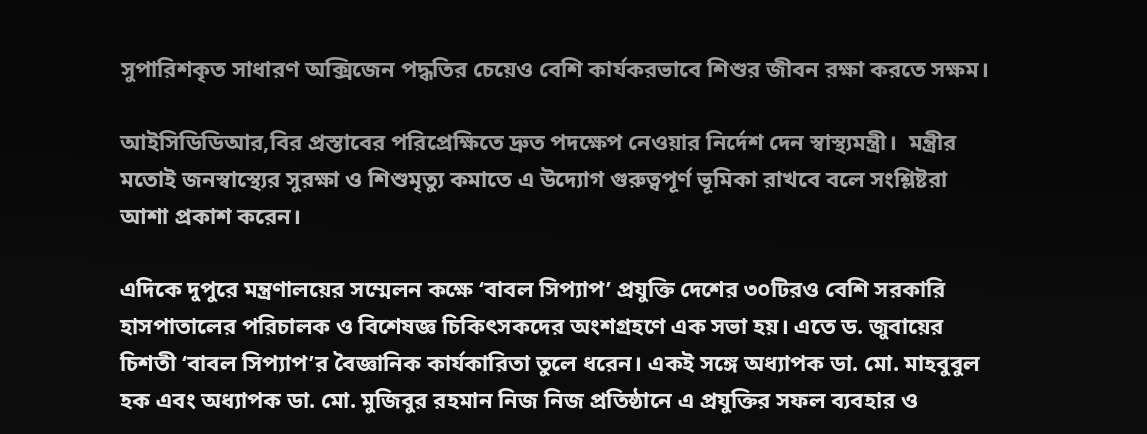সুপারিশকৃত সাধারণ অক্সিজেন পদ্ধতির চেয়েও বেশি কার্যকরভাবে শিশুর জীবন রক্ষা করতে সক্ষম।

আইসিডিডিআর,বির প্রস্তাবের পরিপ্রেক্ষিতে দ্রুত পদক্ষেপ নেওয়ার নির্দেশ দেন স্বাস্থ্যমন্ত্রী।  মন্ত্রীর মতোই জনস্বাস্থ্যের সুরক্ষা ও শিশুমৃত্যু কমাতে এ উদ্যোগ গুরুত্বপূর্ণ ভূমিকা রাখবে বলে সংশ্লিষ্টরা আশা প্রকাশ করেন।

এদিকে দুপুরে মন্ত্রণালয়ের সম্মেলন কক্ষে ‘বাবল সিপ্যাপ’ প্রযুক্তি দেশের ৩০টিরও বেশি সরকারি হাসপাতালের পরিচালক ও বিশেষজ্ঞ চিকিৎসকদের অংশগ্রহণে এক সভা হয়। এতে ড. জুবায়ের চিশতী ‘বাবল সিপ্যাপ’র বৈজ্ঞানিক কার্যকারিতা তুলে ধরেন। একই সঙ্গে অধ্যাপক ডা. মো. মাহবুবুল হক এবং অধ্যাপক ডা. মো. মুজিবুর রহমান নিজ নিজ প্রতিষ্ঠানে এ প্রযুক্তির সফল ব্যবহার ও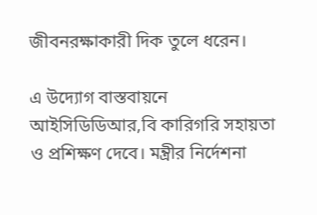জীবনরক্ষাকারী দিক তুলে ধরেন।

এ উদ্যোগ বাস্তবায়নে আইসিডিডিআর,বি কারিগরি সহায়তা ও প্রশিক্ষণ দেবে। মন্ত্রীর নির্দেশনা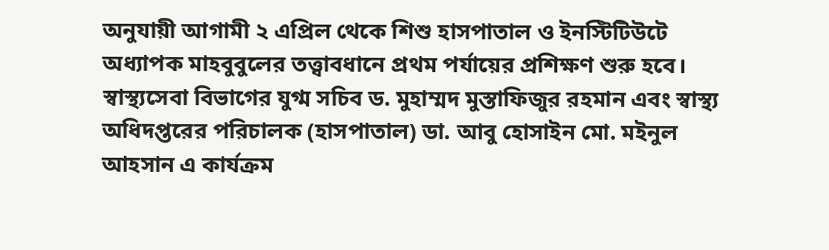অনুযায়ী আগামী ২ এপ্রিল থেকে শিশু হাসপাতাল ও ইনস্টিটিউটে অধ্যাপক মাহবুবুলের তত্ত্বাবধানে প্রথম পর্যায়ের প্রশিক্ষণ শুরু হবে। স্বাস্থ্যসেবা বিভাগের যুগ্ম সচিব ড. মুহাম্মদ মুস্তাফিজুর রহমান এবং স্বাস্থ্য অধিদপ্তরের পরিচালক (হাসপাতাল) ডা. আবু হোসাইন মো. মইনুল আহসান এ কার্যক্রম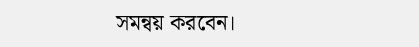সমন্বয় করবেন।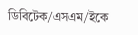ডিবিটেক/এসএম/ইকে